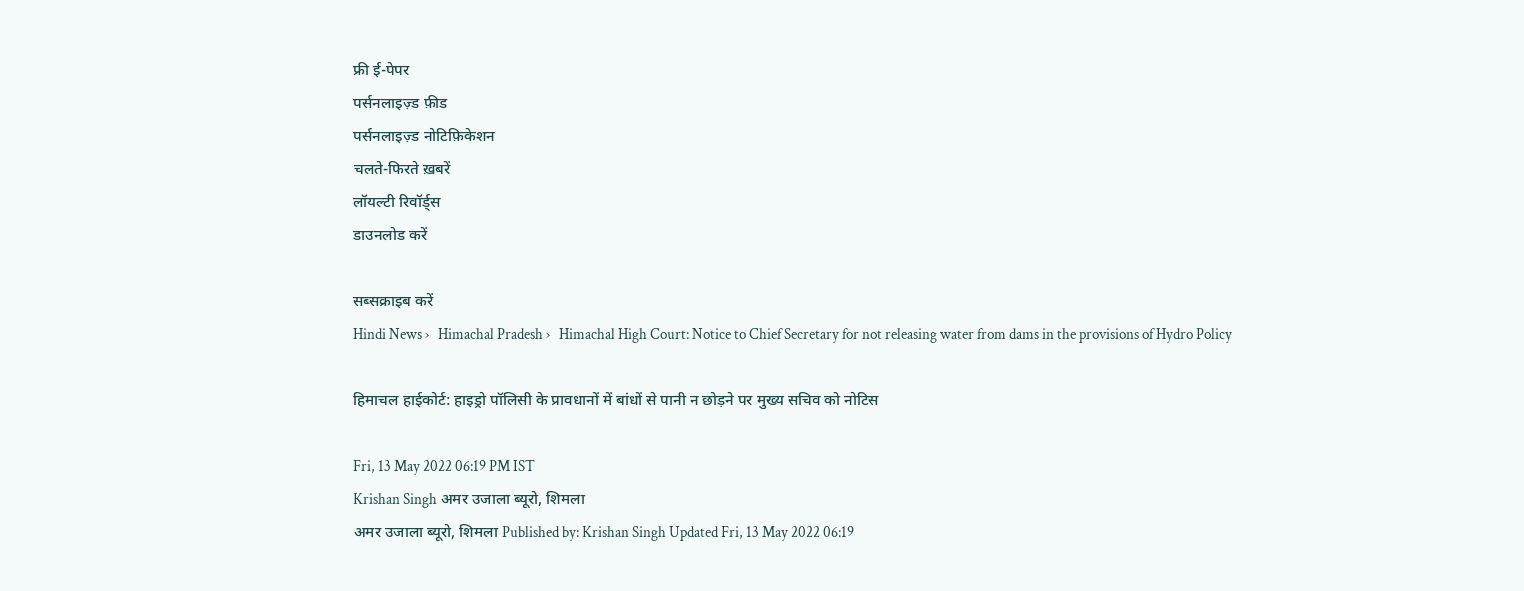फ्री ई-पेपर
पर्सनलाइज़्ड फ़ीड
पर्सनलाइज़्ड नोटिफ़िकेशन
चलते-फिरते ख़बरें
लॉयल्टी रिवॉर्ड्स
डाउनलोड करें

सब्सक्राइब करें
Hindi News ›   Himachal Pradesh ›   Himachal High Court: Notice to Chief Secretary for not releasing water from dams in the provisions of Hydro Policy

हिमाचल हाईकोर्ट: हाइड्रो पॉलिसी के प्रावधानों में बांधों से पानी न छोड़ने पर मुख्य सचिव को नोटिस

Fri, 13 May 2022 06:19 PM IST
Krishan Singh अमर उजाला ब्यूरो, शिमला
अमर उजाला ब्यूरो, शिमला Published by: Krishan Singh Updated Fri, 13 May 2022 06:19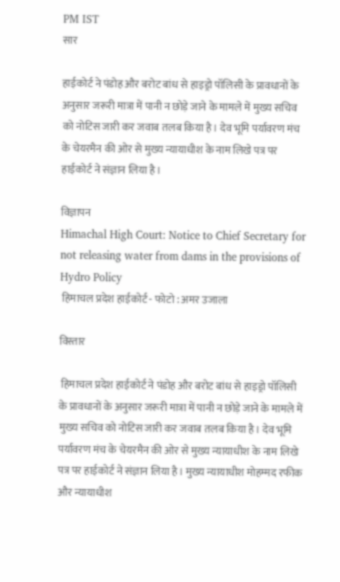PM IST
सार

हाईकोर्ट ने पंडोह और बरोट बांध से हाइड्रो पॉलिसी के प्रावधानों के अनुसार जरूरी मात्रा में पानी न छोड़े जाने के मामले में मुख्य सचिव को नोटिस जारी कर जवाब तलब किया है। देव भूमि पर्यावरण मंच के चेयरमैन की ओर से मुख्य न्यायाधीश के नाम लिखे पत्र पर हाईकोर्ट ने संज्ञान लिया है।

विज्ञापन
Himachal High Court: Notice to Chief Secretary for not releasing water from dams in the provisions of Hydro Policy
 हिमाचल प्रदेश हाईकोर्ट - फोटो : अमर उजाला

विस्तार

 हिमाचल प्रदेश हाईकोर्ट ने पंडोह और बरोट बांध से हाइड्रो पॉलिसी के प्रावधानों के अनुसार जरूरी मात्रा में पानी न छोड़े जाने के मामले में मुख्य सचिव को नोटिस जारी कर जवाब तलब किया है। देव भूमि पर्यावरण मंच के चेयरमैन की ओर से मुख्य न्यायाधीश के नाम लिखे पत्र पर हाईकोर्ट ने संज्ञान लिया है। मुख्य न्यायाधीश मोहम्मद रफीक और न्यायाधीश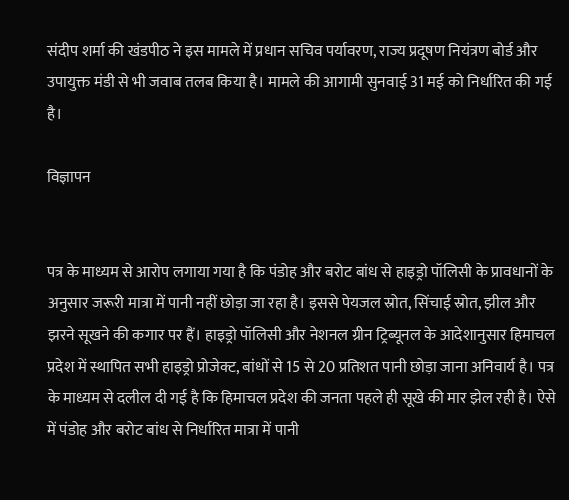संदीप शर्मा की खंडपीठ ने इस मामले में प्रधान सचिव पर्यावरण, राज्य प्रदूषण नियंत्रण बोर्ड और उपायुक्त मंडी से भी जवाब तलब किया है। मामले की आगामी सुनवाई 31 मई को निर्धारित की गई है।

विज्ञापन


पत्र के माध्यम से आरोप लगाया गया है कि पंडोह और बरोट बांध से हाइड्रो पॉलिसी के प्रावधानों के अनुसार जरूरी मात्रा में पानी नहीं छोड़ा जा रहा है। इससे पेयजल स्रोत, सिंचाई स्रोत, झील और झरने सूखने की कगार पर हैं। हाइड्रो पॉलिसी और नेशनल ग्रीन ट्रिब्यूनल के आदेशानुसार हिमाचल प्रदेश में स्थापित सभी हाइड्रो प्रोजेक्ट, बांधों से 15 से 20 प्रतिशत पानी छोड़ा जाना अनिवार्य है। पत्र के माध्यम से दलील दी गई है कि हिमाचल प्रदेश की जनता पहले ही सूखे की मार झेल रही है। ऐसे में पंडोह और बरोट बांध से निर्धारित मात्रा में पानी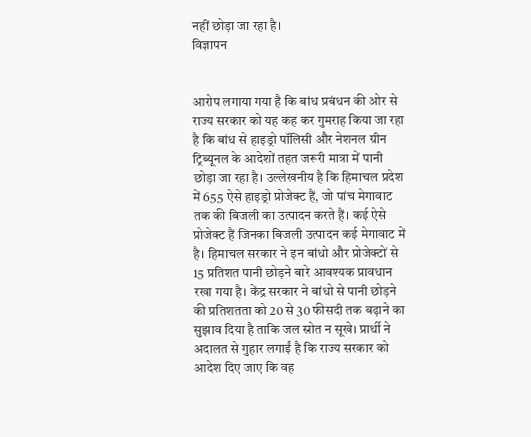नहीं छोड़ा जा रहा है।
विज्ञापन


आरोप लगाया गया है कि बांध प्रबंधन की ओर से राज्य सरकार को यह कह कर गुमराह किया जा रहा है कि बांध से हाइड्रो पॉलिसी और नेशनल ग्रीन ट्रिब्यूनल के आदेशों तहत जरूरी मात्रा में पानी छोड़ा जा रहा है। उल्लेखनीय है कि हिमाचल प्रदेश में 655 ऐसे हाइड्रो प्रोजेक्ट हैं, जो पांच मेगावाट तक की बिजली का उत्पादन करते हैं। कई ऐसे प्रोजेक्ट हैं जिनका बिजली उत्पादन कई मेगावाट में है। हिमाचल सरकार ने इन बांधो और प्रोजेक्टों से 15 प्रतिशत पानी छोड़ने बारे आवश्यक प्रावधान रखा गया है। केंद्र सरकार ने बांधो से पानी छोड़ने की प्रतिशतता को 20 से 30 फीसदी तक बढ़ाने का सुझाव दिया है ताकि जल स्रोत न सूखे। प्रार्थी ने अदालत से गुहार लगाईं है कि राज्य सरकार को आदेश दिए जाए कि वह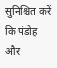सुनिश्चित करें कि पंडोह और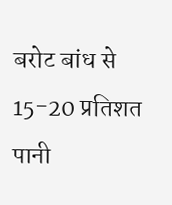बरोट बांध से 15-20 प्रतिशत पानी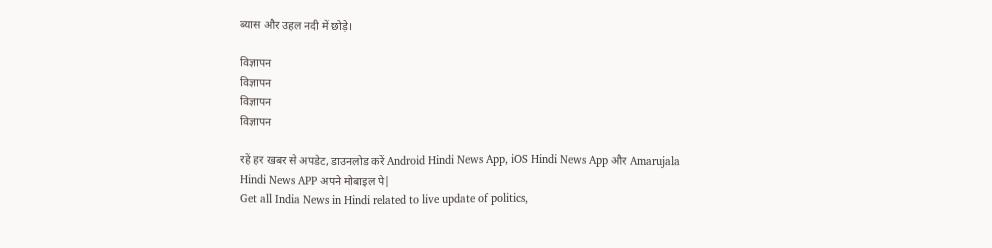ब्यास और उहल नदी में छोड़े।

विज्ञापन
विज्ञापन
विज्ञापन
विज्ञापन

रहें हर खबर से अपडेट, डाउनलोड करें Android Hindi News App, iOS Hindi News App और Amarujala Hindi News APP अपने मोबाइल पे|
Get all India News in Hindi related to live update of politics,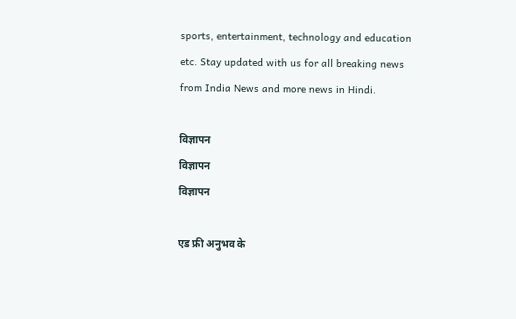sports, entertainment, technology and education etc. Stay updated with us for all breaking news from India News and more news in Hindi.

विज्ञापन
विज्ञापन
विज्ञापन

एड फ्री अनुभव के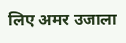लिए अमर उजाला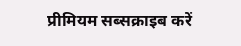प्रीमियम सब्सक्राइब करें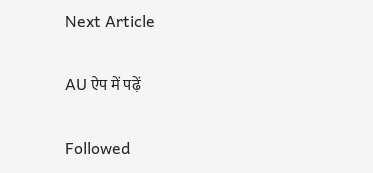Next Article

AU ऐप में पढ़ें

Followed